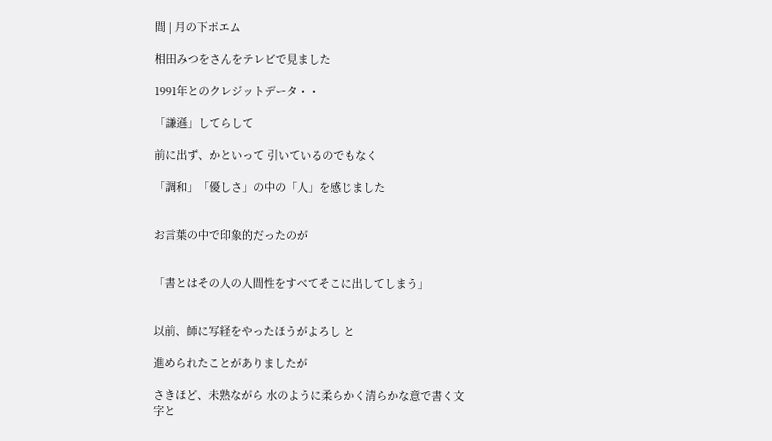間 | 月の下ポエム

相田みつをさんをテレビで見ました

1991年とのクレジットデータ・・

「謙遜」してらして

前に出ず、かといって 引いているのでもなく

「調和」「優しさ」の中の「人」を感じました


お言葉の中で印象的だったのが


「書とはその人の人間性をすべてそこに出してしまう」


以前、師に写経をやったほうがよろし と

進められたことがありましたが

さきほど、未熟ながら 水のように柔らかく清らかな意で書く文字と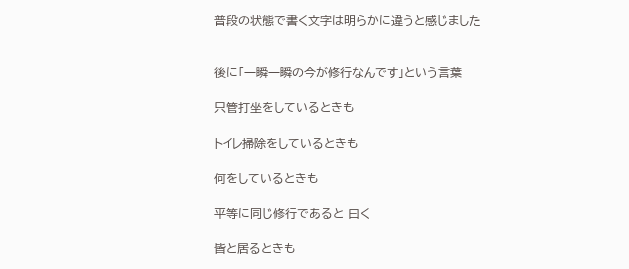普段の状態で書く文字は明らかに違うと感じました


後に「一瞬一瞬の今が修行なんです」という言葉

只管打坐をしているときも

トイレ掃除をしているときも

何をしているときも

平等に同じ修行であると 曰く

皆と居るときも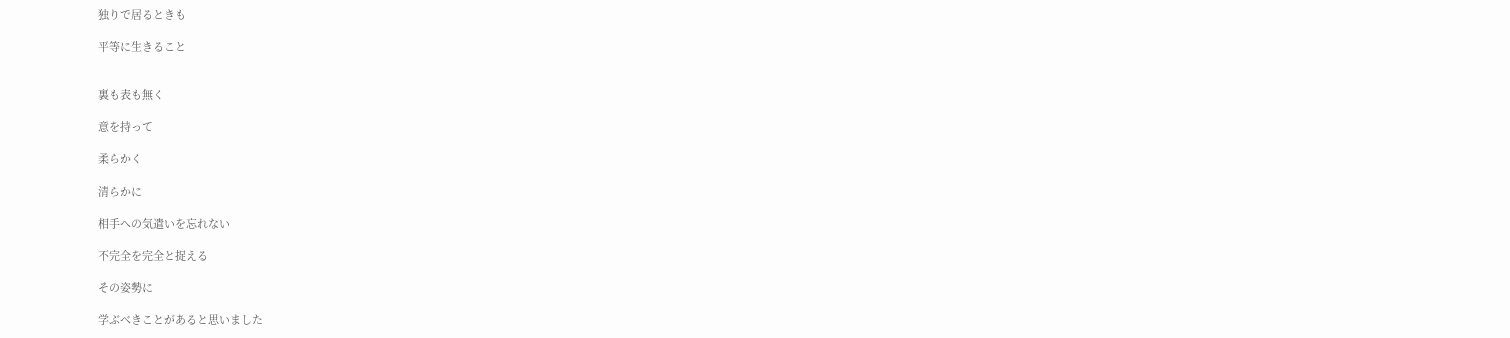独りで居るときも

平等に生きること


裏も表も無く

意を持って

柔らかく

清らかに

相手への気遣いを忘れない

不完全を完全と捉える

その姿勢に

学ぶべきことがあると思いました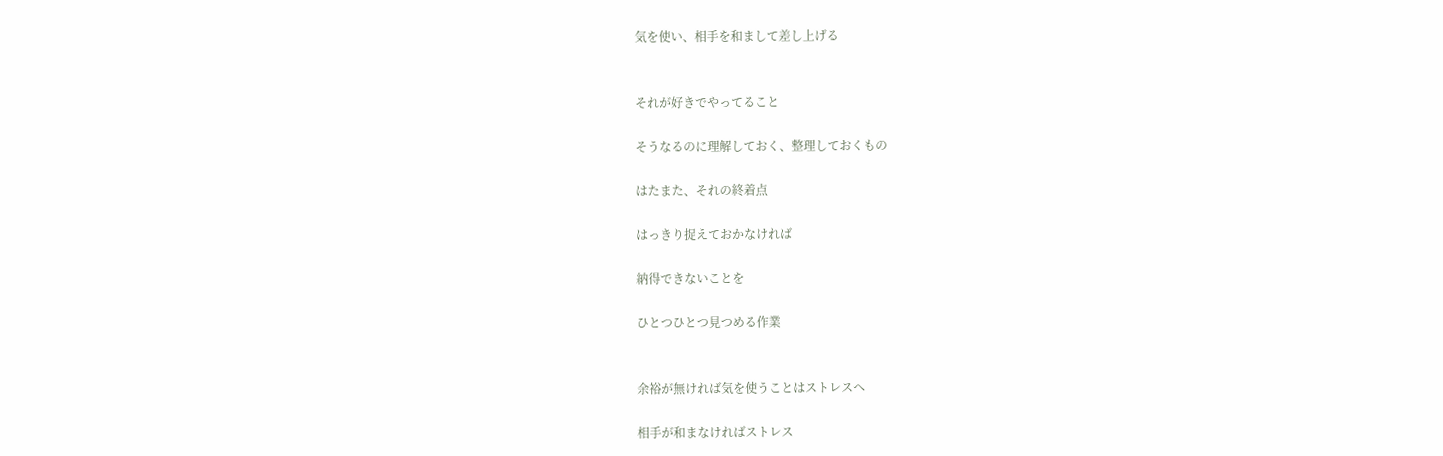気を使い、相手を和まして差し上げる


それが好きでやってること

そうなるのに理解しておく、整理しておくもの

はたまた、それの終着点

はっきり捉えておかなければ

納得できないことを

ひとつひとつ見つめる作業


余裕が無ければ気を使うことはストレスへ

相手が和まなければストレス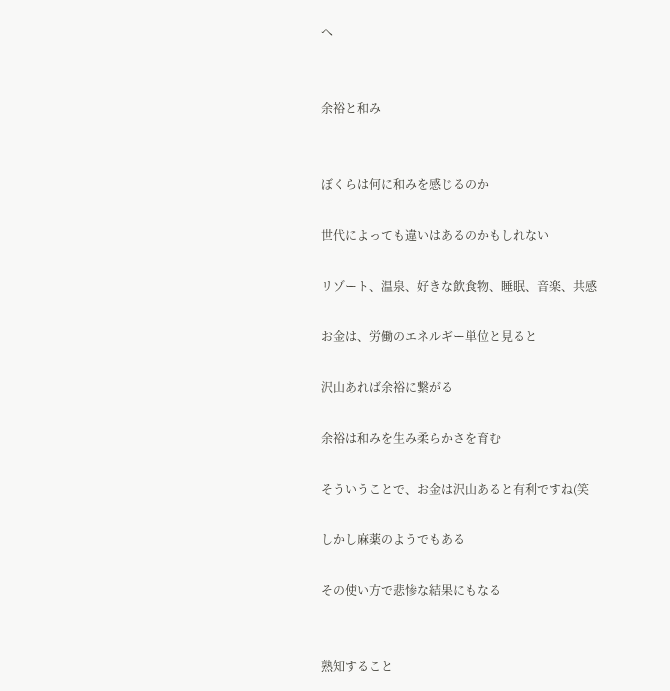へ


余裕と和み


ぼくらは何に和みを感じるのか

世代によっても違いはあるのかもしれない

リゾート、温泉、好きな飲食物、睡眠、音楽、共感

お金は、労働のエネルギー単位と見ると

沢山あれば余裕に繋がる

余裕は和みを生み柔らかさを育む

そういうことで、お金は沢山あると有利ですね(笑

しかし麻薬のようでもある

その使い方で悲惨な結果にもなる


熟知すること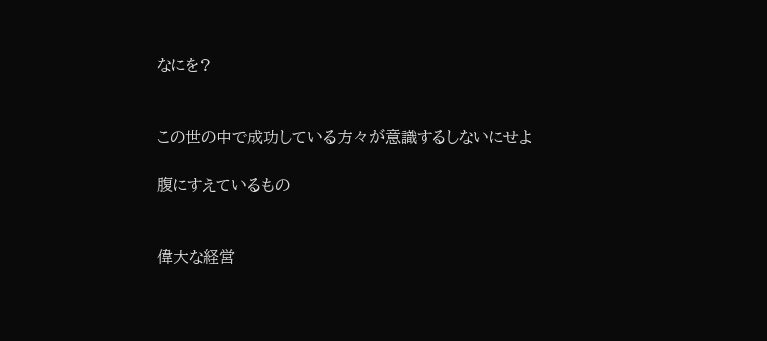なにを?


この世の中で成功している方々が意識するしないにせよ

腹にすえているもの


偉大な経営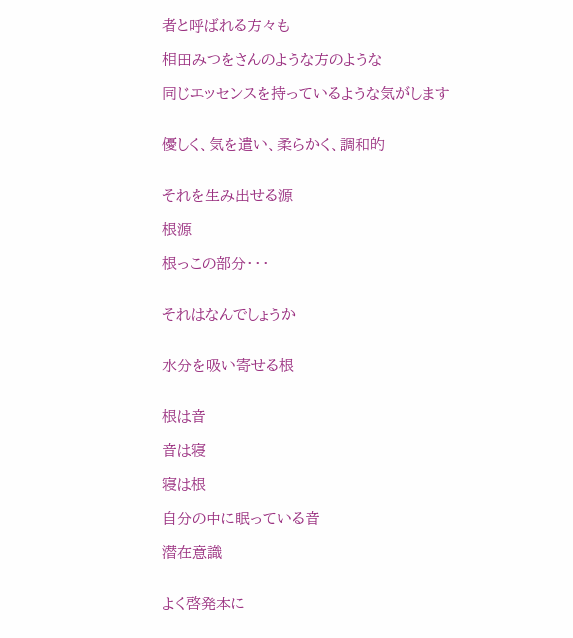者と呼ばれる方々も

相田みつをさんのような方のような

同じエッセンスを持っているような気がします


優しく、気を遣い、柔らかく、調和的


それを生み出せる源

根源

根っこの部分・・・


それはなんでしょうか


水分を吸い寄せる根


根は音

音は寝

寝は根

自分の中に眠っている音

潜在意識


よく啓発本に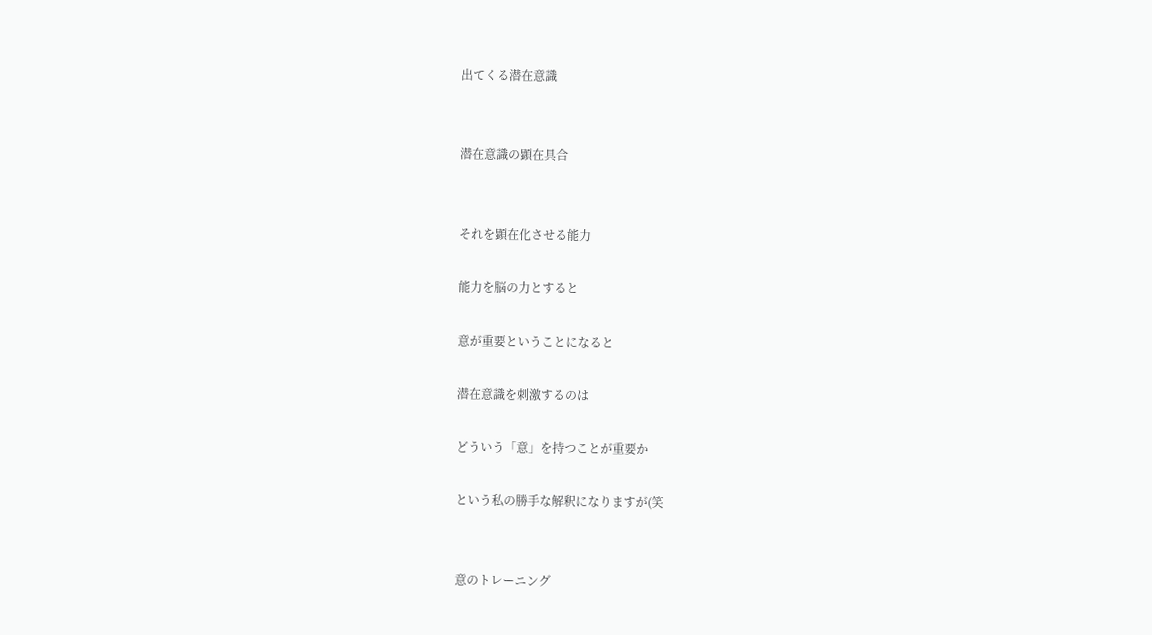出てくる潜在意識


潜在意識の顕在具合


それを顕在化させる能力

能力を脳の力とすると

意が重要ということになると

潜在意識を刺激するのは

どういう「意」を持つことが重要か

という私の勝手な解釈になりますが(笑


意のトレーニング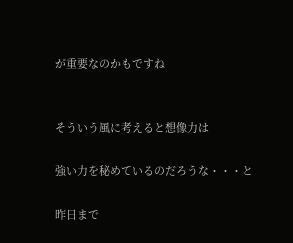が重要なのかもですね


そういう風に考えると想像力は

強い力を秘めているのだろうな・・・と

昨日まで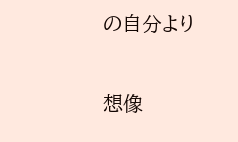の自分より

想像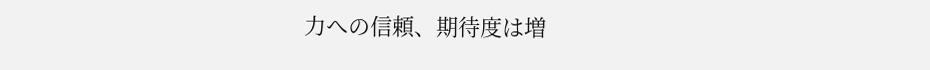力への信頼、期待度は増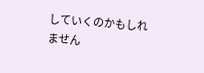していくのかもしれません